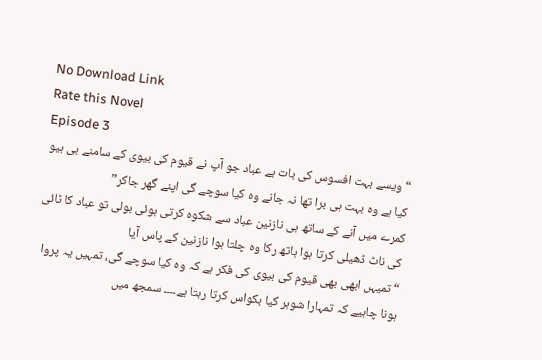No Download Link
Rate this Novel
Episode 3
“ویسے بہت افسوس کی بات ہے عباد جو آپ نے قیوم کی بیوی کے سامنے بی ہیو کیا ہے وہ بہت ہی برا تھا نہ جانے وہ کیا سوچے گی اپنے گھر جاکر”
کمرے میں آنے کے ساتھ ہی نازنین عباد سے شکوہ کرتی ہوئی بولی تو عباد کا ٹائی کی ناٹ ڈھیلی کرتا ہوا ہاتھ رکا وہ چلتا ہوا نازنین کے پاس آیا
“تمیہں ابھی بھی قیوم کی بیوی کی فکر ہے کہ وہ کیا سوچے گی، تمہیں یہ پروا ہونا چاہیے کہ تمہارا شوہر کیا بکواس کرتا رہتا ہے۔۔۔۔ سمجھ میں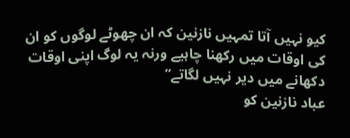کیو نہیں آتا تمہیں نازنین کہ ان چھوٹے لوگوں کو ان کی اوقات میں رکھنا چاہیے ورنہ یہ لوگ اپنی اوقات دکھانے میں دیر نہیں لگاتے”
عباد نازنین کو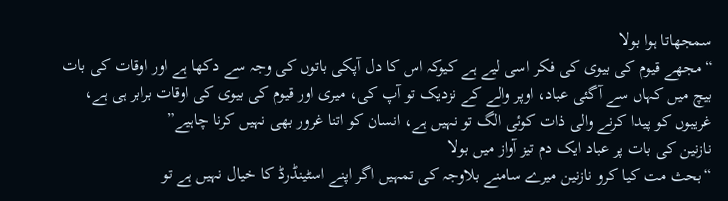سمجھاتا ہوا بولا
“مجھے قیوم کی بیوی کی فکر اسی لیے ہے کیوکہ اس کا دل آپکی باتوں کی وجہ سے دکھا ہے اور اوقات کی بات بیچ میں کہاں سے آگئی عباد، اوپر والے کے نزدیک تو آپ کی، میری اور قیوم کی بیوی کی اوقات برابر ہی ہے، غریبوں کو پیدا کرنے والی ذات کوئی الگ تو نہیں ہے، انسان کو اتنا غرور بھی نہیں کرنا چاہیے”
نازنین کی بات پر عباد ایک دم تیز آواز میں بولا
“بحث مت کیا کرو نازنین میرے سامنے بلاوجہ کی تمہیں اگر اپنے اسٹینڈرڈ کا خیال نہیں ہے تو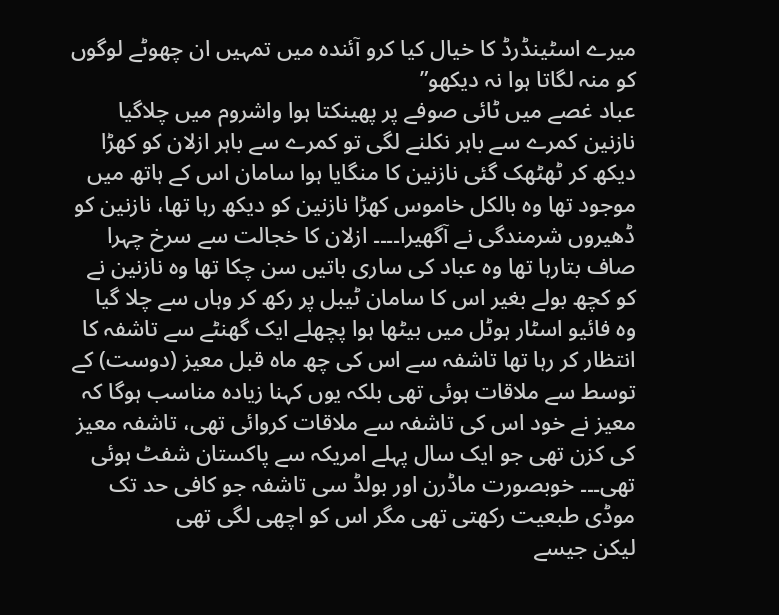میرے اسٹینڈرڈ کا خیال کیا کرو آئندہ میں تمہیں ان چھوٹے لوگوں کو منہ لگاتا ہوا نہ دیکھو”
عباد غصے میں ٹائی صوفے پر پھینکتا ہوا واشروم میں چلاگیا نازنین کمرے سے باہر نکلنے لگی تو کمرے سے باہر ازلان کو کھڑا دیکھ کر ٹھٹھک گئی نازنین کا منگایا ہوا سامان اس کے ہاتھ میں موجود تھا وہ بالکل خاموس کھڑا نازنین کو دیکھ رہا تھا، نازنین کو ڈھیروں شرمندگی نے آگھیرا۔۔۔۔ ازلان کا خجالت سے سرخ چہرا صاف بتارہا تھا وہ عباد کی ساری باتیں سن چکا تھا وہ نازنین نے کو کچھ بولے بغیر اس کا سامان ٹیبل پر رکھ کر وہاں سے چلا گیا
وہ فائیو اسٹار ہوٹل میں بیٹھا ہوا پچھلے ایک گھنٹے سے تاشفہ کا انتظار کر رہا تھا تاشفہ سے اس کی چھ ماہ قبل معیز (دوست) کے توسط سے ملاقات ہوئی تھی بلکہ یوں کہنا زیادہ مناسب ہوگا کہ معیز نے خود اس کی تاشفہ سے ملاقات کروائی تھی، تاشفہ معیز کی کزن تھی جو ایک سال پہلے امریکہ سے پاکستان شفٹ ہوئی تھی۔۔۔ خوبصورت ماڈرن اور بولڈ سی تاشفہ جو کافی حد تک موڈی طبعیت رکھتی تھی مگر اس کو اچھی لگی تھی
لیکن جیسے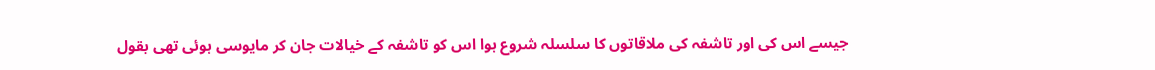جیسے اس کی اور تاشفہ کی ملاقاتوں کا سلسلہ شروع ہوا اس کو تاشفہ کے خیالات جان کر مایوسی ہوئی تھی بقول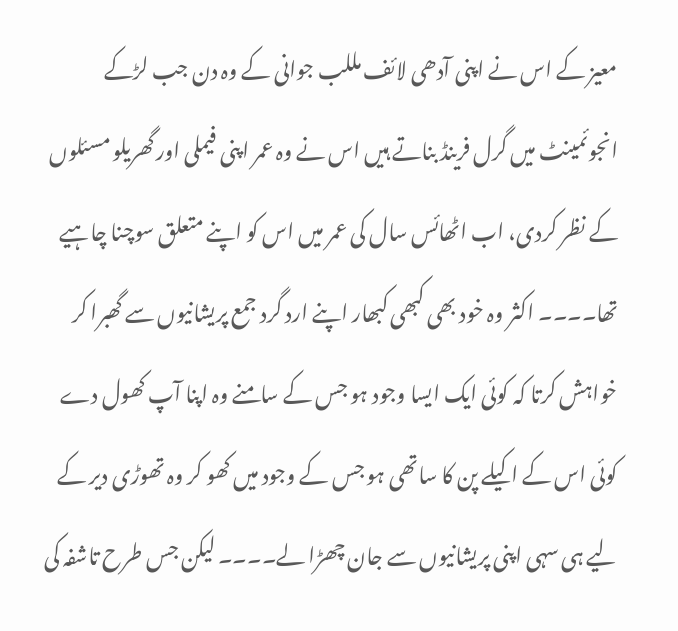معیز کے اس نے اپنی آدھی لائف مللب جوانی کے وہ دن جب لڑکے انجوئمینٹ میں گرل فرینڈ بناتے ہیں اس نے وہ عمر اپنی فیملی اور گھریلو مسئلوں کے نظر کردی، اب اٹھائس سال کی عمر میں اس کو اپنے متعلق سوچنا چاہیے تھا۔۔۔۔ اکثر وہ خود بھی کبھی کبھار اپنے ارد گرد جمع پریشانیوں سے گھبرا کر خواہش کرتا کہ کوئی ایک ایسا وجود ہو جس کے سامنے وہ اپنا آپ کھول دے کوئی اس کے اکیلے پن کا ساتھی ہو جس کے وجود میں کھو کر وہ تھوڑی دیر کے لیے ہی سہی اپنی پریشانیوں سے جان چھڑا لے۔۔۔۔ لیکن جس طرح تاشفہ کی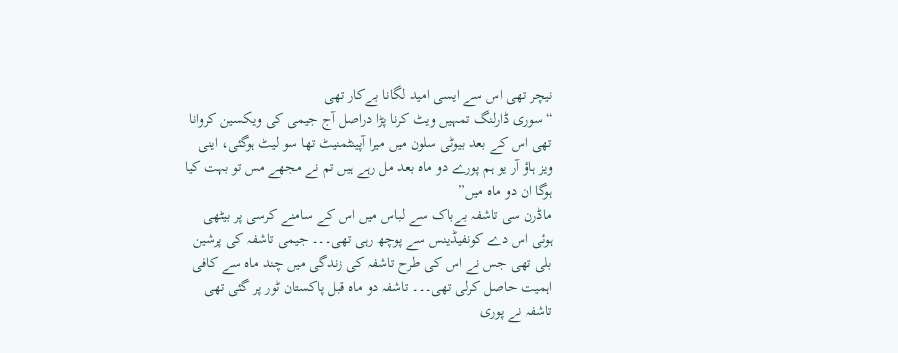نیچر تھی اس سے ایسی امید لگانا بےکار تھی
“سوری ڈارلنگ تمہیں ویٹ کرنا پڑا دراصل آج جیمی کی ویکسین کروانا تھی اس کے بعد بیوٹی سلون میں میرا آپینٹمنیٹ تھا سو لیٹ ہوگئی، اینی ویز ہاؤ آر یو ہم پورے دو ماہ بعد مل رہے ہیں تم نے مجھے مس تو بہت کیا ہوگا ان دو ماہ میں”
ماڈرن سی تاشفہ بےباک سے لباس میں اس کے سامنے کرسی پر بیٹھی ہوئی اس دے کونفیڈینس سے پوچھ رہی تھی۔۔۔ جیمی تاشفہ کی پرشین بلی تھی جس نے اس کی طرح تاشفہ کی زندگی میں چند ماہ سے کافی اہمیت حاصل کرلی تھی۔۔۔ تاشفہ دو ماہ قبل پاکستان ٹور پر گئی تھی تاشفہ نے پوری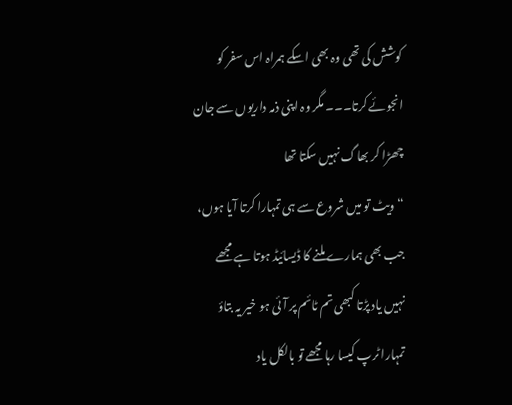کوشش کی تھی وہ بھی اسکے ہمراہ اس سفر کو انجوئے کرتا۔۔۔ مگر وہ اپنی ذمہ داریوں سے جان چھڑا کر بھاگ نہیں سکتا تھا
“ویٹ تو میں شروع سے ہی تمہارا کرتا آیا ہوں، جب بھی ہمارے ملنے کا ڈیسائیڈ ہوتا ہے مجھے نہیں یاد پڑتا کبھی تم ٹائم پر آئی ہو خیر یہ بتاؤ تمہارا ٹرپ کیسا رہا مجھے تو بالکل یاد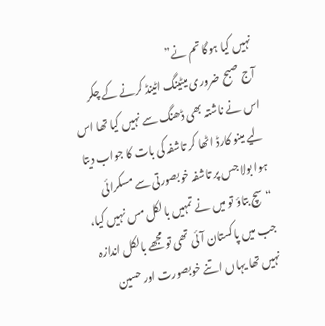نہیں کیا ہوگا تم نے”
آج صبح ضروری میٹینگ اٹینڈ کرنے کے چکر اس نے ناشتہ بھی ڈھنگ سے نہیں کیا تھا اس لیے مینو کارڈ اٹھا کر تاشفہ کی بات کا جواب دیتا ہوا بولا جس پر تاشفہ خوبصورتی سے مسکرائی
“سچ بتاؤ تو میں نے تمہیں بالکل مس نہیں کیا، جب میں پاکستان آئی تھی تو مجھے بالکل اندازہ نہیں تھا یہاں اتنے خوبصورت اور حسین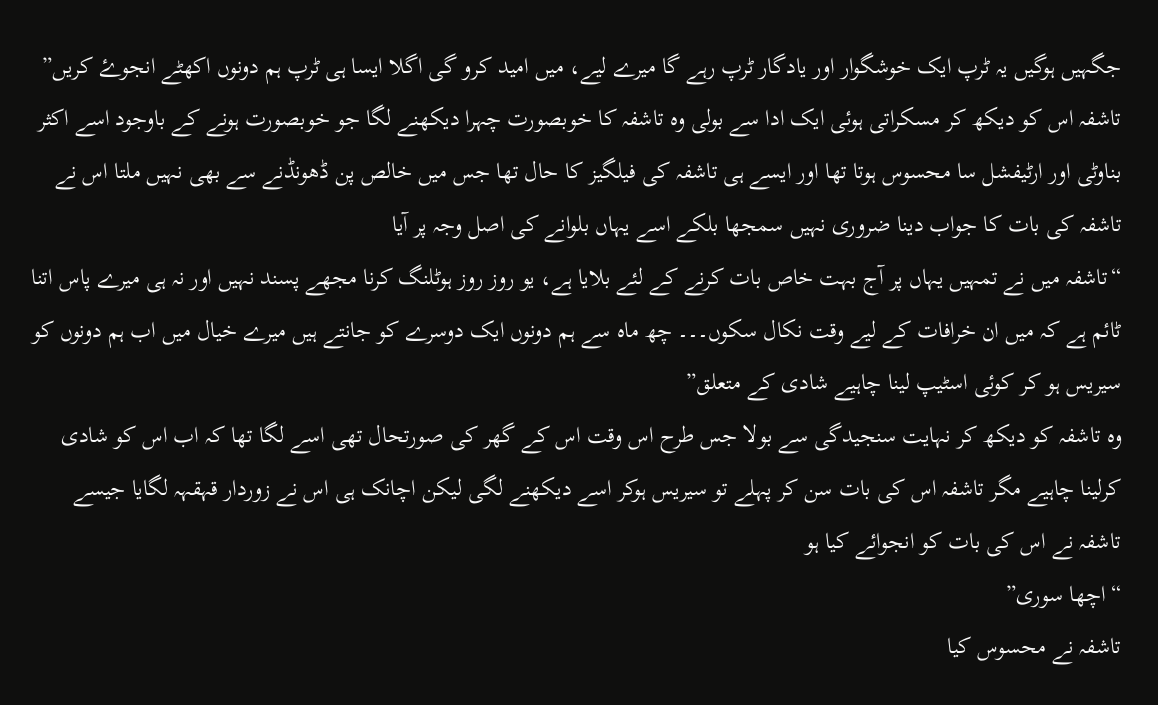جگہیں ہوگیں یہ ٹرپ ایک خوشگوار اور یادگار ٹرپ رہے گا میرے لیے، میں امید کرو گی اگلا ایسا ہی ٹرپ ہم دونوں اکھٹے انجوۓ کریں”
تاشفہ اس کو دیکھ کر مسکراتی ہوئی ایک ادا سے بولی وہ تاشفہ کا خوبصورت چہرا دیکھنے لگا جو خوبصورت ہونے کے باوجود اسے اکثر بناوٹی اور ارٹیفشل سا محسوس ہوتا تھا اور ایسے ہی تاشفہ کی فیلگیز کا حال تھا جس میں خالص پن ڈھونڈنے سے بھی نہیں ملتا اس نے تاشفہ کی بات کا جواب دینا ضروری نہیں سمجھا بلکے اسے یہاں بلوانے کی اصل وجہ پر آیا
“تاشفہ میں نے تمہیں یہاں پر آج بہت خاص بات کرنے کے لئے بلایا ہے، یو روز روز ہوٹلنگ کرنا مجھے پسند نہیں اور نہ ہی میرے پاس اتنا ٹائم ہے کہ میں ان خرافات کے لیے وقت نکال سکوں۔۔۔ چھ ماہ سے ہم دونوں ایک دوسرے کو جانتے ہیں میرے خیال میں اب ہم دونوں کو سیریس ہو کر کوئی اسٹیپ لینا چاہیے شادی کے متعلق”
وہ تاشفہ کو دیکھ کر نہایت سنجیدگی سے بولا جس طرح اس وقت اس کے گھر کی صورتحال تھی اسے لگا تھا کہ اب اس کو شادی کرلینا چاہیے مگر تاشفہ اس کی بات سن کر پہلے تو سیریس ہوکر اسے دیکھنے لگی لیکن اچانک ہی اس نے زوردار قہقہہ لگایا جیسے تاشفہ نے اس کی بات کو انجوائے کیا ہو
“اچھا سوری”
تاشفہ نے محسوس کیا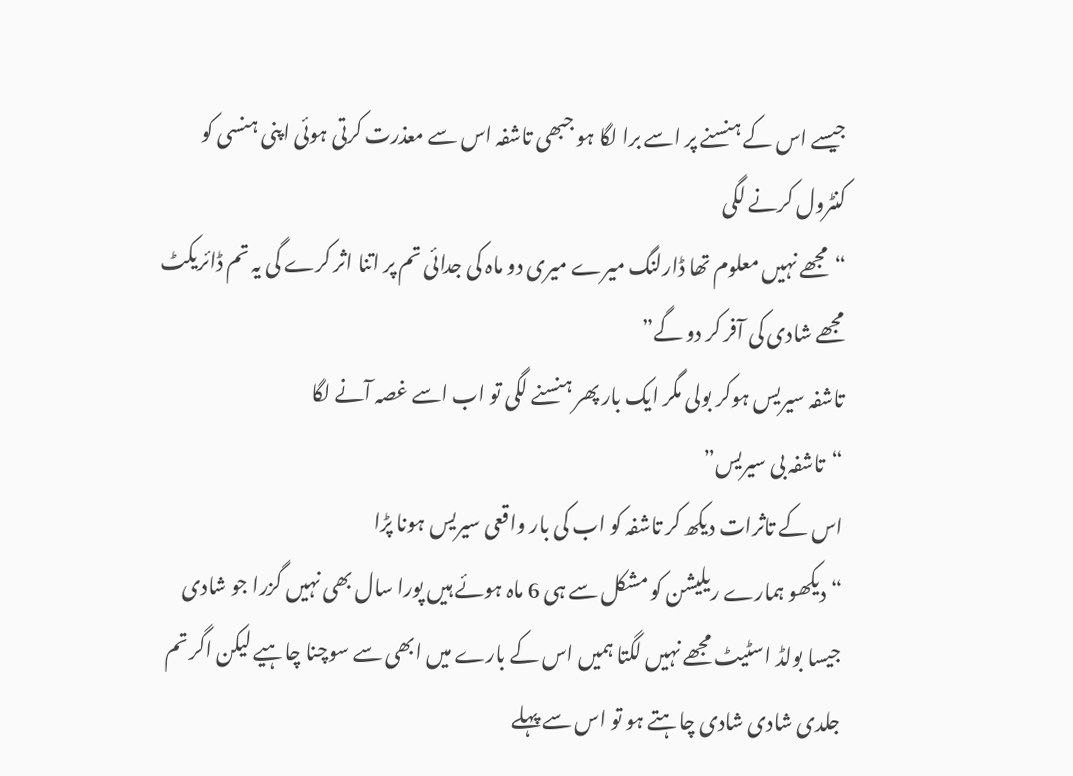جیسے اس کے ہنسنے پر اسے برا لگا ہو جبھی تاشفہ اس سے معذرت کرتی ہوئی اپنی ہنسی کو کنٹرول کرنے لگی
“مجھے نہیں معلوم تھا ڈارلنگ میرے میری دو ماہ کی جدائی تم پر اتنا اثر کرے گی یہ تم ڈائریکٹ مجھے شادی کی آفر کر دو گے”
تاشفہ سیریس ہوکر بولی مگر ایک بار پھر ہنسنے لگی تو اب اسے غصہ آنے لگا
“تاشفہ بی سیریس”
اس کے تاثرات دیکھ کر تاشفہ کو اب کی بار واقعی سیریس ہونا پڑا
“دیکھو ہمارے ریلیشن کو مشکل سے ہی 6 ماہ ہوئے ہیں پورا سال بھی نہیں گزرا جو شادی جیسا بولڈ اسٹیٹ مجھے نہیں لگتا ہمیں اس کے بارے میں ابھی سے سوچنا چاہیے لیکن اگر تم جلدی شادی شادی چاہتے ہو تو اس سے پہلے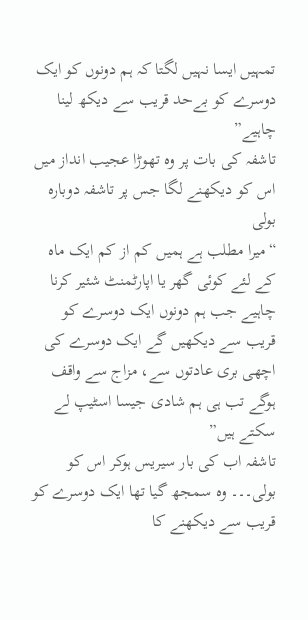تمہیں ایسا نہیں لگتا کہ ہم دونوں کو ایک دوسرے کو بےحد قریب سے دیکھ لینا چاہیے”
تاشفہ کی بات پر وہ تھوڑا عجیب انداز میں اس کو دیکھنے لگا جس پر تاشفہ دوبارہ بولی
“میرا مطلب ہے ہمیں کم از کم ایک ماہ کے لئے کوئی گھر یا اپارٹمنٹ شئیر کرنا چاہیے جب ہم دونوں ایک دوسرے کو قریب سے دیکھیں گے ایک دوسرے کی اچھی بری عادتوں سے، مزاج سے واقف ہوگے تب ہی ہم شادی جیسا اسٹیپ لے سکتے ہیں”
تاشفہ اب کی بار سیریس ہوکر اس کو بولی۔۔۔ وہ سمجھ گیا تھا ایک دوسرے کو قریب سے دیکھنے کا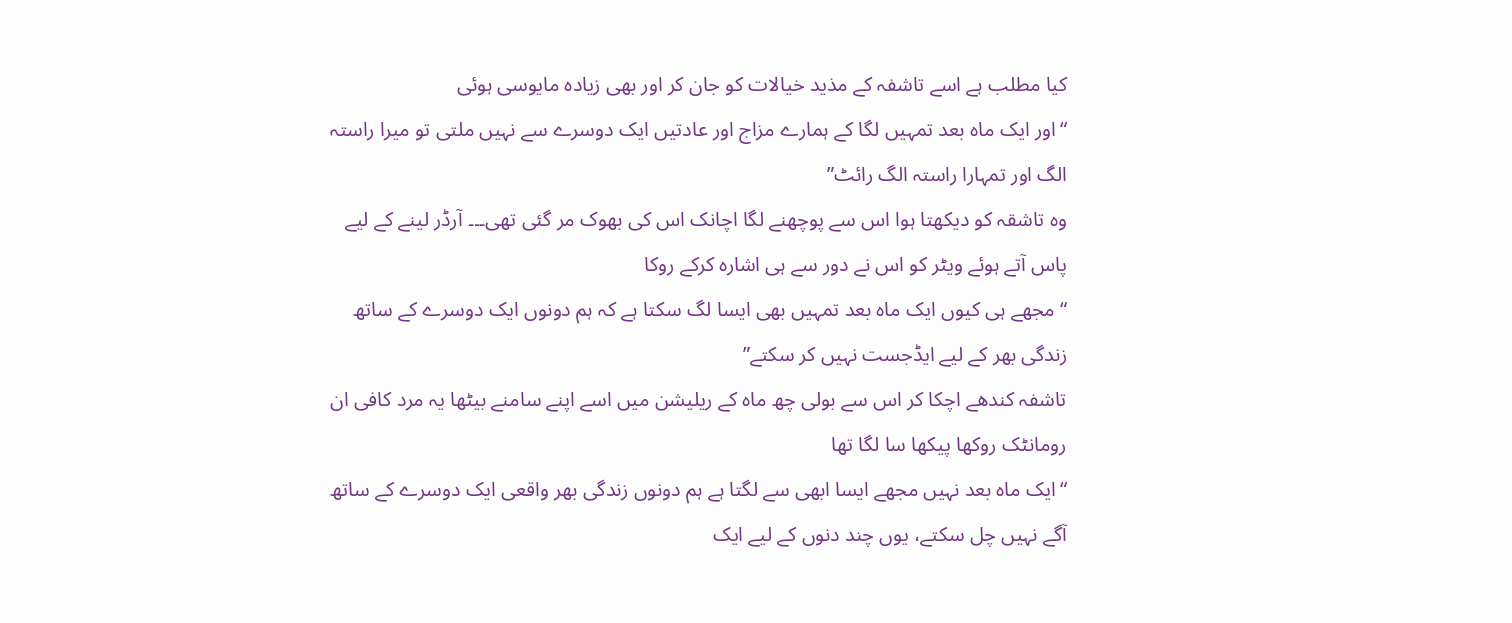کیا مطلب ہے اسے تاشفہ کے مذید خیالات کو جان کر اور بھی زیادہ مایوسی ہوئی
“اور ایک ماہ بعد تمہیں لگا کے ہمارے مزاج اور عادتیں ایک دوسرے سے نہیں ملتی تو میرا راستہ الگ اور تمہارا راستہ الگ رائٹ”
وہ تاشقہ کو دیکھتا ہوا اس سے پوچھنے لگا اچانک اس کی بھوک مر گئی تھی۔۔۔ آرڈر لینے کے لیے پاس آتے ہوئے ویٹر کو اس نے دور سے ہی اشارہ کرکے روکا
“مجھے ہی کیوں ایک ماہ بعد تمہیں بھی ایسا لگ سکتا ہے کہ ہم دونوں ایک دوسرے کے ساتھ زندگی بھر کے لیے ایڈجست نہیں کر سکتے”
تاشفہ کندھے اچکا کر اس سے بولی چھ ماہ کے ریلیشن میں اسے اپنے سامنے بیٹھا یہ مرد کافی ان رومانٹک روکھا پیکھا سا لگا تھا
“ایک ماہ بعد نہیں مجھے ایسا ابھی سے لگتا ہے ہم دونوں زندگی بھر واقعی ایک دوسرے کے ساتھ آگے نہیں چل سکتے، یوں چند دنوں کے لیے ایک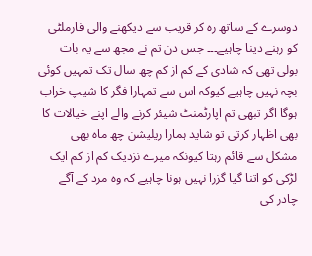دوسرے کے ساتھ رہ کر قریب سے دیکھنے والی فارملٹی کو رہنے دینا چاہیے۔۔۔ جس دن تم نے مجھ سے یہ بات بولی تھی کہ شادی کے کم از کم چھ سال تک تمہیں کوئی بچہ نہیں چاہیے کیوکہ اس سے تمہارا فگر کا شیپ خراب ہوگا اگر تبھی تم اپارٹمنٹ شیئر کرنے والے اپنے خیالات کا بھی اظہار کرتی تو شاید ہمارا ریلیشن چھ ماہ بھی مشکل سے قائم رہتا کیونکہ میرے نزدیک کم از کم ایک لڑکی کو اتنا گیا گزرا نہیں ہونا چاہیے کہ وہ مرد کے آگے چادر کی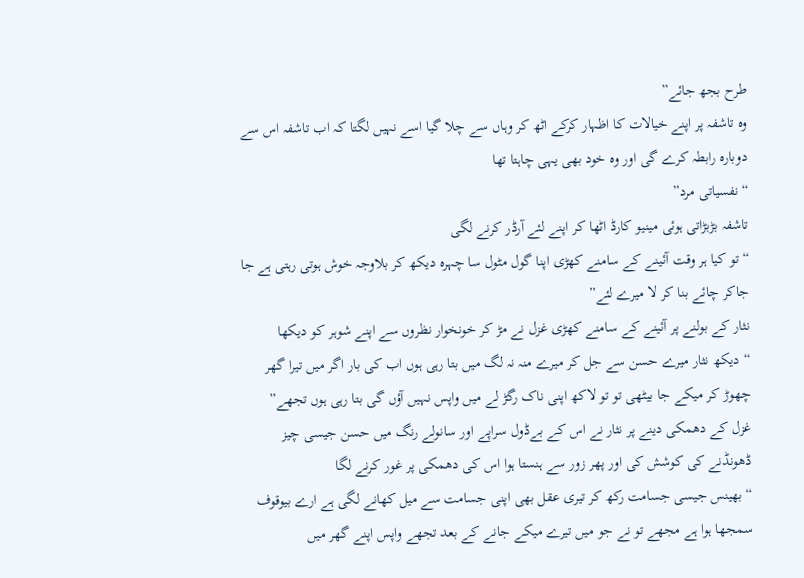طرح بجھ جائے”
وہ تاشفہ پر اپنے خیالات کا اظہار کرکے اٹھ کر وہاں سے چلا گیا اسے نہیں لگتا کہ اب تاشفہ اس سے دوبارہ رابطہ کرے گی اور وہ خود بھی یہی چاہتا تھا
“نفسیاتی مرد”
تاشفہ بڑبڑاتی ہوئی مینیو کارڈ اٹھا کر اپنے لئے آرڈر کرنے لگی
“تو کیا ہر وقت آئینے کے سامنے کھڑی اپنا گول مٹول سا چہرہ دیکھ کر بلاوجہ خوش ہوتی رہتی ہے جا جاکر چائے بنا کر لا میرے لئے”
نثار کے بولنے پر آئینے کے سامنے کھڑی غزل نے مڑ کر خونخوار نظروں سے اپنے شوہر کو دیکھا
“دیکھ نثار میرے حسن سے جل کر میرے منہ نہ لگ میں بتا رہی ہوں اب کی بار اگر میں تیرا گھر چھوڑ کر میکے جا بیٹھی تو تو لاکھ اپنی ناک رگڑ لے میں واپس نہیں آؤں گی بتا رہی ہوں تجھے”
غزل کے دھمکی دینے پر نثار نے اس کے بےڈول سراپے اور سانولے رنگ میں حسن جیسی چیز ڈھونڈنے کی کوشش کی اور پھر زور سے ہنستا ہوا اس کی دھمکی پر غور کرنے لگا
“بھینس جیسی جسامت رکھ کر تیری عقل بھی اپنی جسامت سے میل کھانے لگی ہے ارے بیوقوف سمجھا ہوا ہے مجھے تو نے جو میں تیرے میکے جانے کے بعد تجھے واپس اپنے گھر میں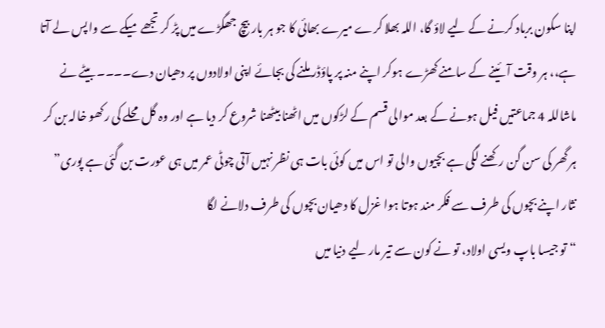اپنا سکون برباد کرنے کے لیے لاؤ گا، اللہ بھلا کرے میرے بھائی کا جو ہر بار بیچ جھگڑے میں پڑ کر تجھے میکے سے واپس لے آتا ہے،، ہر وقت آئینے کے سامنے کھڑے ہوکر اپنے منہ پر پاؤڈر ملنے کی بجائے اپنی اولادوں پر دھیان دے۔۔۔۔ بیٹے نے ماشاللہ 4 جماعتیں فیل ہونے کے بعد موالی قسم کے لڑکوں میں اٹھنا بیٹھنا شروع کر دیا ہے اور وہ گل محلے کی رکھو خالہ بن کر ہر گھر کی سن گن رکھنے لگی ہے بچیوں والی تو اس میں کوئی بات ہی نظر نہیں آتی چوٹی عمر میں ہی عورت بن گئی ہے پوری”
نثار اپنے بچوں کی طرف سے فکر مند ہوتا ہوا غزل کا دھیان بچوں کی طرف دلانے لگا
“تو جیسا باپ ویسی اولاد، تو نے کون سے تیر مار لیے دنیا میں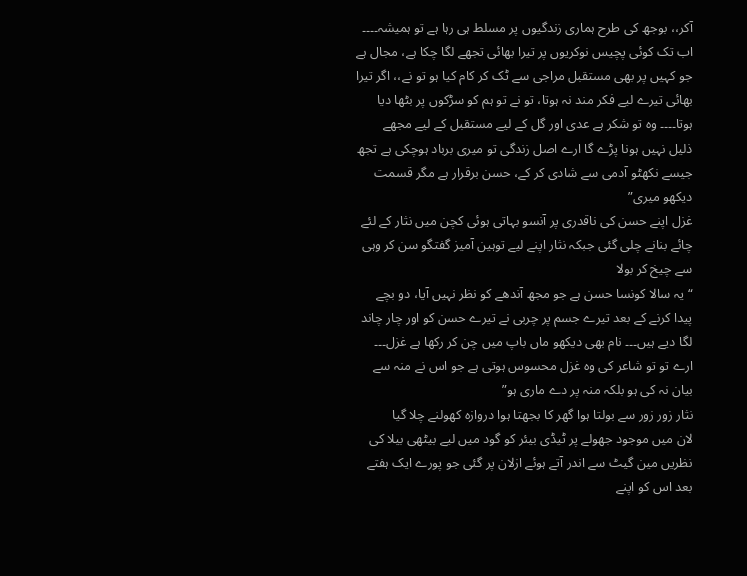آکر،، بوجھ کی طرح ہماری زندگیوں پر مسلط ہی رہا ہے تو ہمیشہ۔۔۔۔ اب تک کوئی پچیس نوکریوں پر تیرا بھائی تجھے لگا چکا ہے، مجال ہے جو کہیں پر بھی مستقبل مراجی سے ٹک کر کام کیا ہو تو نے،، اگر تیرا بھائی تیرے لیے فکر مند نہ ہوتا، تو نے تو ہم کو سڑکوں پر بٹھا دیا ہوتا۔۔۔۔ وہ تو شکر ہے عدی اور گل کے لیے مستقبل کے لیے مجھے ذلیل نہیں ہونا پڑے گا ارے اصل زندگی تو میری برباد ہوچکی ہے تجھ جیسے نکھٹو آدمی سے شادی کر کے، حسن برقرار ہے مگر قسمت دیکھو میری”
غزل اپنے حسن کی ناقدری پر آنسو بہاتی ہوئی کچن میں نثار کے لئے چائے بنانے چلی گئی جبکہ نثار اپنے لیے توہین آمیز گفتگو سن کر وہی سے چیخ کر بولا
“یہ سالا کونسا حسن ہے جو مجھ آندھے کو نظر نہیں آیا، دو بچے پیدا کرنے کے بعد تیرے جسم پر چربی نے تیرے حسن کو اور چار چاند لگا دیے ہیں۔۔۔ نام بھی دیکھو ماں باپ میں چن کر رکھا ہے غزل۔۔۔ ارے تو تو شاعر کی وہ غزل محسوس ہوتی ہے جو اس نے منہ سے بیان نہ کی ہو بلکہ منہ پر دے ماری ہو”
نثار زور زور سے بولتا ہوا گھر کا بجھتا ہوا دروازہ کھولنے چلا گیا
لان میں موجود جھولے پر ٹیڈی بیئر کو گود میں لیے بیٹھی بیلا کی نظریں مین گیٹ سے اندر آتے ہوئے ازلان پر گئی جو پورے ایک ہفتے بعد اس کو اپنے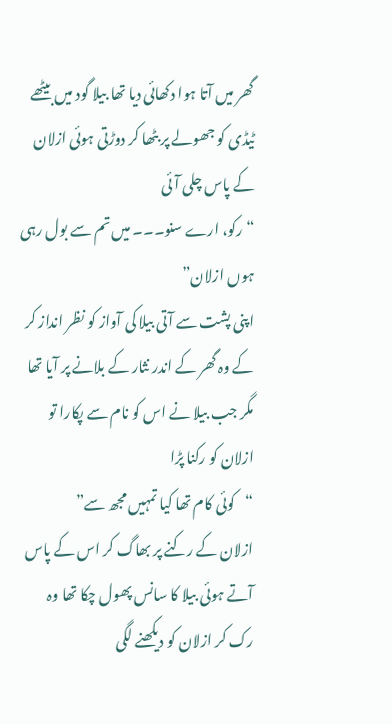گھر میں آتا ہوا دکھائی دیا تھا بیلا گود میں بیٹھے ٹیڈی کو جھولے پر بٹھا کر دوڑتی ہوئی ازلان کے پاس چلی آئی
“رکو، ارے سنو۔۔۔ میں تم سے بول رہی ہوں ازلان”
اپنی پشت سے آتی بیلا کی آواز کو نظر انداز کر کے وہ گھر کے اندر نثار کے بلانے پر آیا تھا مگر جب بیلا نے اس کو نام سے پکارا تو ازلان کو رکنا پڑا
“کوئی کام تھا کیا تمہیں مجھ سے”
ازلان کے رکنے پر بھاگ کر اس کے پاس آتے ہوئی بیلا کا سانس پھول چکا تھا وہ رک کر ازلان کو دیکھنے لگی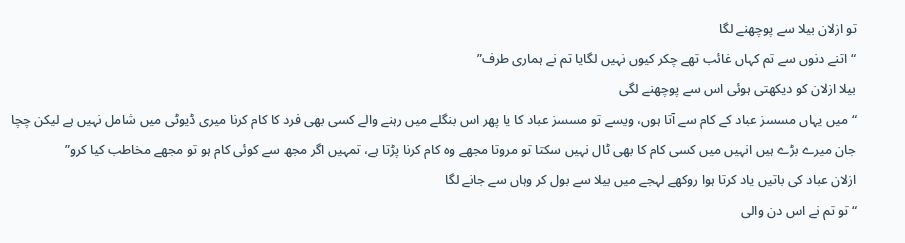تو ازلان بیلا سے پوچھنے لگا
“اتنے دنوں سے تم کہاں غائب تھے چکر کیوں نہیں لگایا تم نے ہماری طرف”
بیلا ازلان کو دیکھتی ہوئی اس سے پوچھنے لگی
“میں یہاں مسسز عباد کے کام سے آتا ہوں، ویسے تو مسسز عباد کا یا پھر اس بنگلے میں رہنے والے کسی بھی فرد کا کام کرنا میری ڈیوٹی میں شامل نہیں ہے لیکن چچا جان میرے بڑے ہیں انہیں میں کسی کام کا بھی ٹال نہیں سکتا تو مروتا مجھے وہ کام کرنا پڑتا ہے، تمہیں اگر مجھ سے کوئی کام ہو تو مجھے مخاطب کیا کرو”
ازلان عباد کی باتیں یاد کرتا ہوا روکھے لہجے میں بیلا سے بول کر وہاں سے جانے لگا
“تو تم نے اس دن والی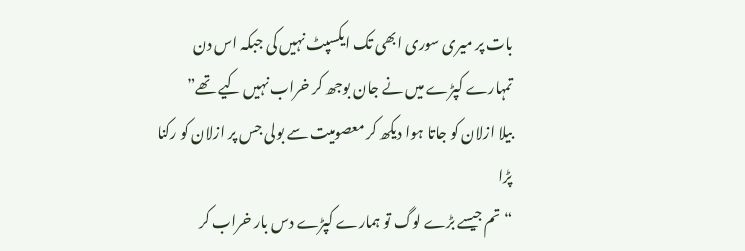بات پر میری سوری ابھی تک ایکسپٹ نہیں کی جبکہ اس دن تمہارے کپڑے میں نے جان بوجھ کر خراب نہیں کیے تھے”
بیلا ازلان کو جاتا ہوا دیکھ کر معصومیت سے بولی جس پر ازلان کو رکنا پڑا
“تم جیسے بڑے لوگ تو ہمارے کپڑے دس بار خراب کر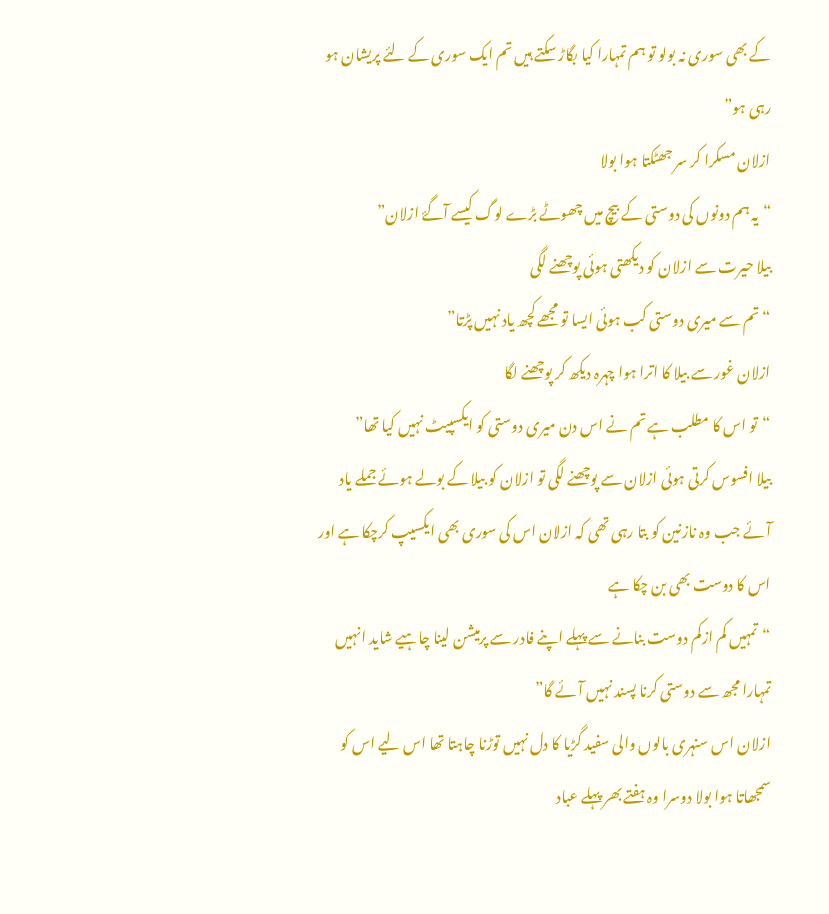کے بھی سوری نہ بولو تو ہم تمہارا کیا بگاڑ سکتے ہیں تم ایک سوری کے لئے پریشان ہو رہی ہو”
ازلان مسکرا کر سر جھٹکتا ہوا بولا
“یہ ہم دونوں کی دوستی کے بیچ میں چھوٹے بڑے لوگ کیسے آگۓ ازلان”
بیلا حیرت سے ازلان کو دیکھتی ہوئی پوچھنے لگی
“تم سے میری دوستی کب ہوئی ایسا تو مجھے کچھ یاد نہیں پڑتا”
ازلان غور سے بیلا کا اترا ہوا چہرہ دیکھ کر پوچھنے لگا
“تو اس کا مطلب ہے تم نے اس دن میری دوستی کو ایکسپیٹ نہیں کیا تھا”
بیلا افسوس کرتی ہوئی ازلان سے پوچھنے لگی تو ازلان کو بیلا کے بولے ہوئے جملے یاد آئے جب وہ نازنین کو بتا رہی تھی کہ ازلان اس کی سوری بھی ایکسیپ کرچکا ہے اور اس کا دوست بھی بن چکا ہے
“تمہیں کم ازکم دوست بنانے سے پہلے اپنے فادر سے پرمیشن لینا چاہیے شاید انہیں تمہارا مجھ سے دوستی کرنا پسند نہیں آئے گا”
ازلان اس سنہری بالوں والی سفید گڑیا کا دل نہیں توڑنا چاہتا تھا اس لیے اس کو سمجھاتا ہوا بولا دوسرا وہ ہفتے بھر پہلے عباد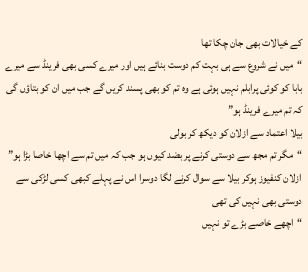کے خیالات بھی جان چکا تھا
“میں نے شروع سے ہی بہت کم دوست بنائے ہیں اور میرے کسی بھی فرینڈ سے میرے بابا کو کوئی پرابلم نہیں ہوئی ہے وہ تم کو بھی پسند کریں گے جب میں ان کو بتاؤں گی کہ تم میرے فرینڈ ہو”
بیلا اعتماد سے ازلان کو دیکھ کر بولی
“مگر تم مجھ سے دوستی کرنے پر بضد کیوں ہو جب کہ میں تم سے اچھا خاصا بڑا ہو”
ازلان کنفیوز ہوکر بیلا سے سوال کرنے لگا دوسرا اس نے پہلے کبھی کسی لڑکی سے دوستی بھی نہیں کی تھی
“اچھے خاصے بڑے تو نہیں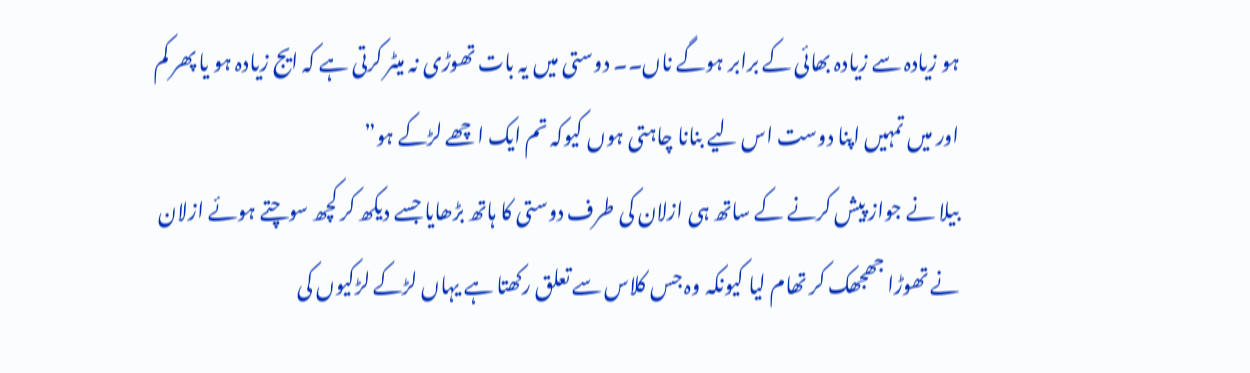ہو زیادہ سے زیادہ بھائی کے برابر ہوگے ناں۔۔ دوستی میں یہ بات تھوڑی نہ میٹر کرتی ہے کہ ایج زیادہ ہو یا پھر کم اور میں تمہیں اپنا دوست اس لیے بنانا چاہتی ہوں کیوکہ تم ایک اچھے لڑکے ہو”
بیلا نے جواز پیش کرنے کے ساتھ ہی ازلان کی طرف دوستی کا ہاتھ بڑھایا جسے دیکھ کر کچھ سوچتے ہوئے ازلان نے تھوڑا جھجھک کر تھام لیا کیونکہ وہ جس کلاس سے تعلق رکھتا ہے یہاں لڑکے لڑکیوں کی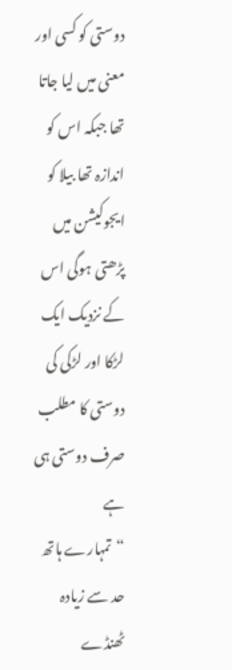دوستی کو کسی اور معنی میں لیا جاتا تھا جبکہ اس کو اندازہ تھا بیلا کو ایجوکیشن میں پڑھتی ہوگی اس کے نزدیک ایک لڑکا اور لڑکی کی دوستی کا مطلب صرف دوستی ہی ہے
“تمہارے ہاتھ حد سے زیادہ ٹھنڈے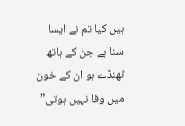ہیں کیا تم نے ایسا سنا ہے جن کے ہاتھ ٹھنڈے ہو ان کے خون میں وفا نہیں ہوتی”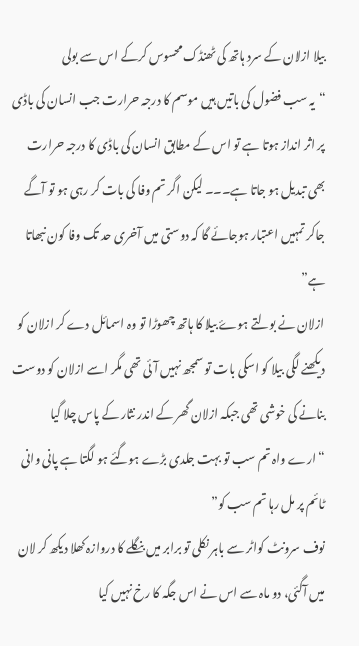بیلا ازلان کے سرد ہاتھ کی ٹھنڈک محسوس کرکے اس سے بولی
“یہ سب فضول کی باتیں ہیں موسم کا درجہ حرارت جب انسان کی باڈی پر اثر انداز ہوتا ہے تو اس کے مطابق انسان کی باڈی کا درجہ حرارت بھی تبدیل ہو جاتا ہے۔۔۔ لیکن اگر تم وفا کی بات کر رہی ہو تو آگے جاکر تمہیں اعتبار ہوجائے گا کہ دوستی میں آخری حد تک وفا کون نبھاتا ہے”
ازلان نے بولتے ہوۓ بیلا کا ہاتھ چھوڑا تو وہ اسمائل دے کر ازلان کو دیکھنے لگی بیلا کو اسکی بات تو سمجھ نہیں آئی تھی مگر اسے ازلان کو دوست بنانے کی خوشی تھی جبکہ ازلان گھر کے اندر نثار کے پاس چلا گیا
“ارے واہ تم سب تو بہت جلدی بڑے ہوگئے ہو لگتا ہے پانی وانی ٹائم پر مل رہا تم سب کو”
نوف سرونٹ کواٹر سے باہر نکلی تو برابر میں بنگلے کا دروازہ کھلا دیکھ کر لان میں آگئی، دو ماہ سے اس نے اس جگہ کا رخ نہیں کیا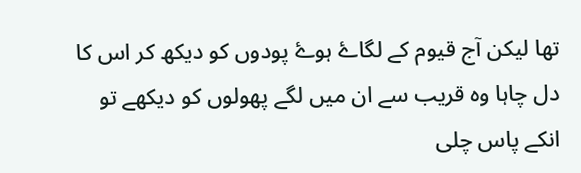تھا لیکن آج قیوم کے لگاۓ ہوۓ پودوں کو دیکھ کر اس کا دل چاہا وہ قریب سے ان میں لگے پھولوں کو دیکھے تو انکے پاس چلی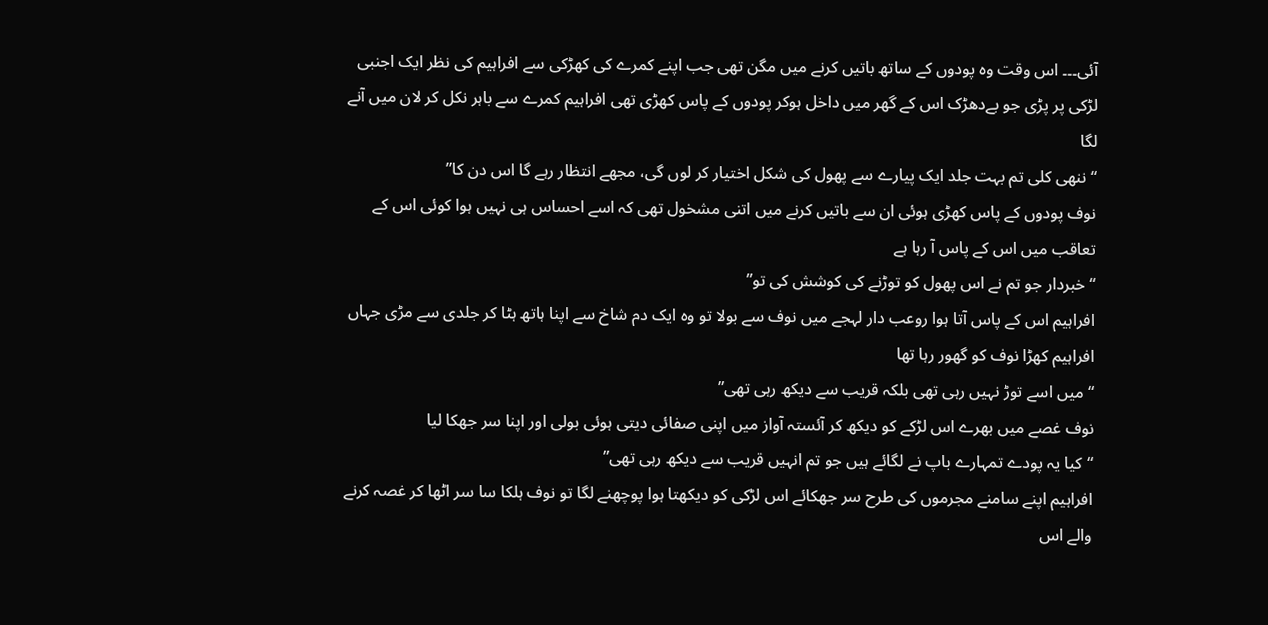آئی۔۔۔ اس وقت وہ پودوں کے ساتھ باتیں کرنے میں مگن تھی جب اپنے کمرے کی کھڑکی سے افراہیم کی نظر ایک اجنبی لڑکی پر پڑی جو بےدھڑک اس کے گھر میں داخل ہوکر پودوں کے پاس کھڑی تھی افراہیم کمرے سے باہر نکل کر لان میں آنے لگا
“ننھی کلی تم بہت جلد ایک پیارے سے پھول کی شکل اختیار کر لوں گی، مجھے انتظار رہے گا اس دن کا”
نوف پودوں کے پاس کھڑی ہوئی ان سے باتیں کرنے میں اتنی مشخول تھی کہ اسے احساس ہی نہیں ہوا کوئی اس کے تعاقب میں اس کے پاس آ رہا ہے
“خبردار جو تم نے اس پھول کو توڑنے کی کوشش کی تو”
افراہیم اس کے پاس آتا ہوا روعب دار لہجے میں نوف سے بولا تو وہ ایک دم شاخ سے اپنا ہاتھ ہٹا کر جلدی سے مڑی جہاں افراہیم کھڑا نوف کو گھور رہا تھا
“میں اسے توڑ نہیں رہی تھی بلکہ قریب سے دیکھ رہی تھی”
نوف غصے میں بھرے اس لڑکے کو دیکھ کر آئستہ آواز میں اپنی صفائی دیتی ہوئی بولی اور اپنا سر جھکا لیا
“کیا یہ پودے تمہارے باپ نے لگائے ہیں جو تم انہیں قریب سے دیکھ رہی تھی”
افراہیم اپنے سامنے مجرموں کی طرح سر جھکائے اس لڑکی کو دیکھتا ہوا پوچھنے لگا تو نوف ہلکا سا سر اٹھا کر غصہ کرنے والے اس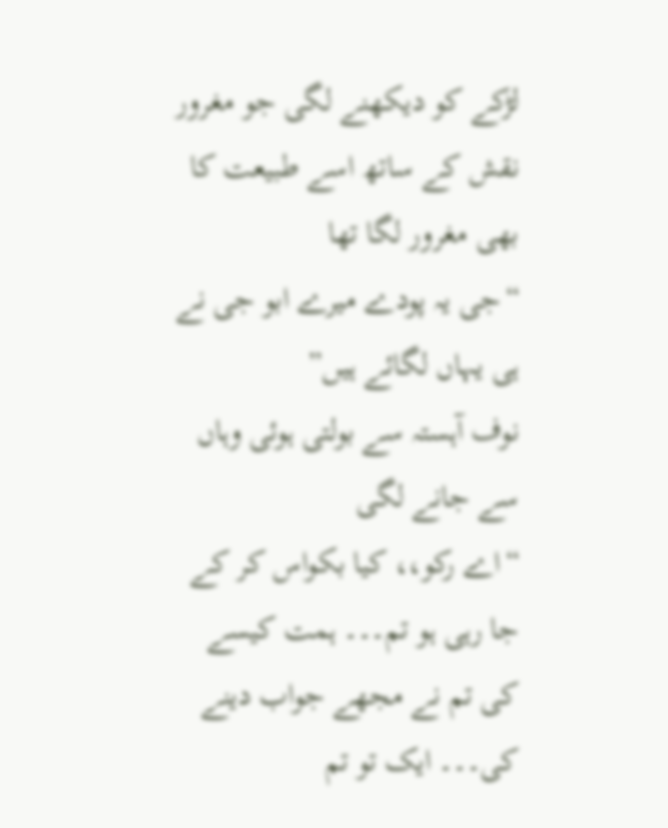لڑکے کو دیکھنے لگی جو مغرور نقش کے ساتھ اسے طبیعت کا بھی مغرور لگا تھا
“جی یہ پودے میرے ابو جی نے ہی یہاں لگائے ہیں”
نوف آہستہ سے بولتی ہوئی وہاں سے جانے لگی
“اے رکو،، کیا بکواس کر کے جا رہی ہو تم۔۔۔ ہمت کیسے کی تم نے مجھے جواب دینے کی۔۔۔ ایک تو تم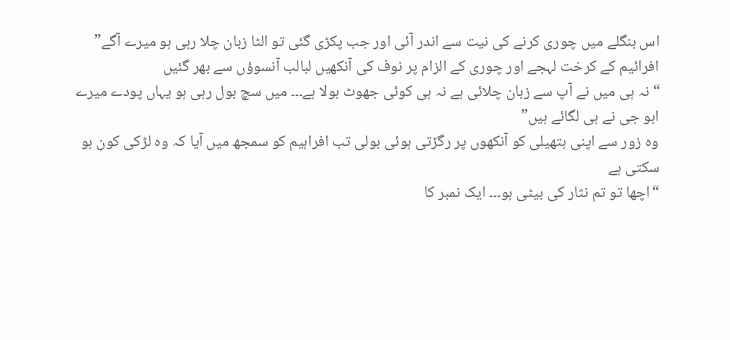اس بنگلے میں چوری کرنے کی نیت سے اندر آئی اور جب پکڑی گئی تو الٹا زبان چلا رہی ہو میرے آگے”
افرائیم کے کرخت لہجے اور چوری کے الزام پر نوف کی آنکھیں لبالب آنسوؤں سے بھر گئیں
“نہ ہی میں نے آپ سے زبان چلائی ہے نہ ہی کوئی جھوٹ بولا ہے۔۔۔ میں سچ بول رہی ہو یہاں پودے میرے ابو جی نے ہی لگائے ہیں”
وہ زور سے اپنی ہتھیلی کو آنکھوں پر رگڑتی ہوئی بولی تب افراہیم کو سمجھ میں آیا کہ وہ لڑکی کون ہو سکتی ہے
“اچھا تو تم نثار کی بیٹی ہو۔۔۔ ایک نمبر کا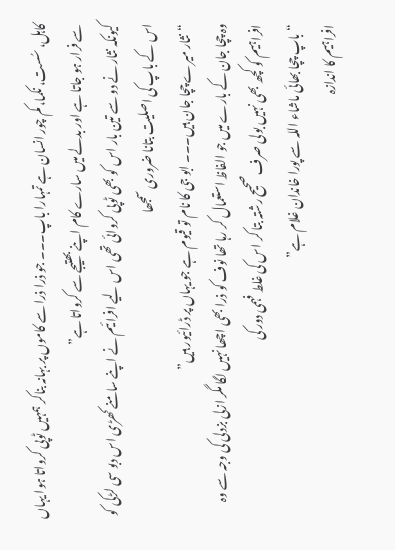کاہل، سُست، نکما، کم چور انسان ہے تمہارا باپ۔۔۔ جو ذرا ذرا سے کاموں پر بہانہ بناکر ہمہیں ٹوپی کرواتا ہوا یہاں سے فرار ہو جاتا ہے اور بدلے میں سارے کام اپنے بھتیجے سے کرواتا ہے”
کیونکہ نثار نے دو سے تین بار اس کو بھی ٹوپی کروائی تھی اس لیے افرائیم نے اپنے سامنے کھڑی اس دبو سی لڑکی کو اس کے باپ کی اصلیت بتانا ضروری سمجھا
“نثار میرے چچا جان ہیں۔۔۔ ابو جی کا نام تو قیوم ہے جو یہاں پر ڈرائیور ہیں”
وہ چچا جان کے بارے میں جو الفاظ استعمال کر رہا تھا نوف کو ذرا بھی اچھا نہیں لگا مگر ازلی بزدلی کی وجہ سے وہ افراہیم کو کچھ بھی نہیں بولی صرف صحیح رشتہ بتا کر اس کی غلط فہمی دور کی
“باپ چچا بھائی ماشاء اللہ سے پورا خاندان غلام ہے”
افراہیم کا اندازہ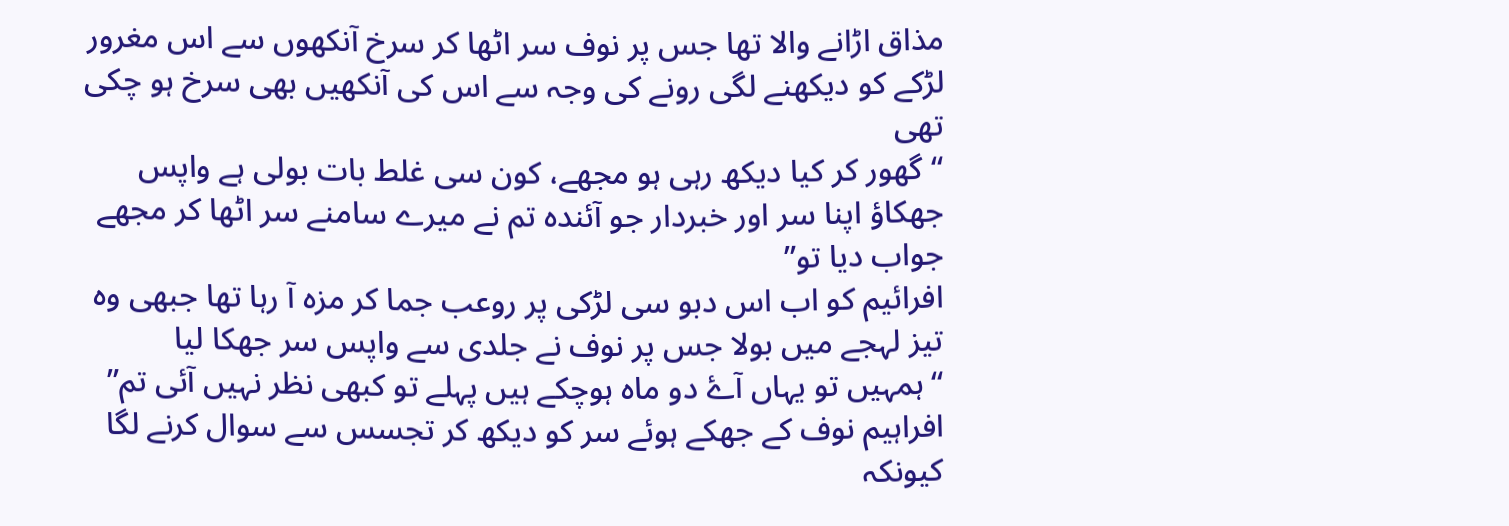مذاق اڑانے والا تھا جس پر نوف سر اٹھا کر سرخ آنکھوں سے اس مغرور لڑکے کو دیکھنے لگی رونے کی وجہ سے اس کی آنکھیں بھی سرخ ہو چکی تھی
“گھور کر کیا دیکھ رہی ہو مجھے، کون سی غلط بات بولی ہے واپس جھکاؤ اپنا سر اور خبردار جو آئندہ تم نے میرے سامنے سر اٹھا کر مجھے جواب دیا تو”
افرائیم کو اب اس دبو سی لڑکی پر روعب جما کر مزہ آ رہا تھا جبھی وہ تیز لہجے میں بولا جس پر نوف نے جلدی سے واپس سر جھکا لیا
“ہمہیں تو یہاں آۓ دو ماہ ہوچکے ہیں پہلے تو کبھی نظر نہیں آئی تم”
افراہیم نوف کے جھکے ہوئے سر کو دیکھ کر تجسس سے سوال کرنے لگا کیونکہ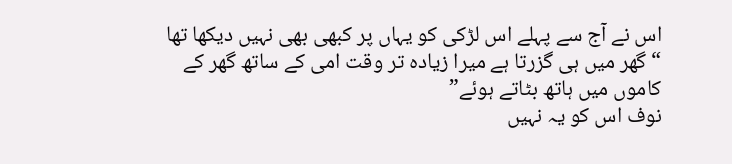اس نے آج سے پہلے اس لڑکی کو یہاں پر کبھی بھی نہیں دیکھا تھا
“گھر میں ہی گزرتا ہے میرا زیادہ تر وقت امی کے ساتھ گھر کے کاموں میں ہاتھ بٹاتے ہوئے”
نوف اس کو یہ نہیں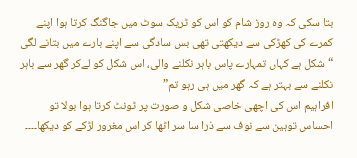بتا سکی کہ وہ روز شام کو اس کو ٹریک سوٹ میں جاگنگ کرتا ہوا اپنے کمرے کی کھڑکی سے دیکھتی تھی بس سادگی سے اپنے بارے میں بتانے لگی
“شکل ہے کہاں تمہارے پاس باہر نکلنے والی، اس شکل کو لےکر گھر سے باہر نکلنے سے بہتر ہے کہ گھر میں ہی رہو تم”
افراہیم اس کی اچھی خاصی شکل و صورت پر ٹونٹ کرتا ہوا بولا تو احساس توہین سے نوف سے ذرا سا سر اٹھا کر اس مغرور لڑکے کو دیکھا۔۔۔۔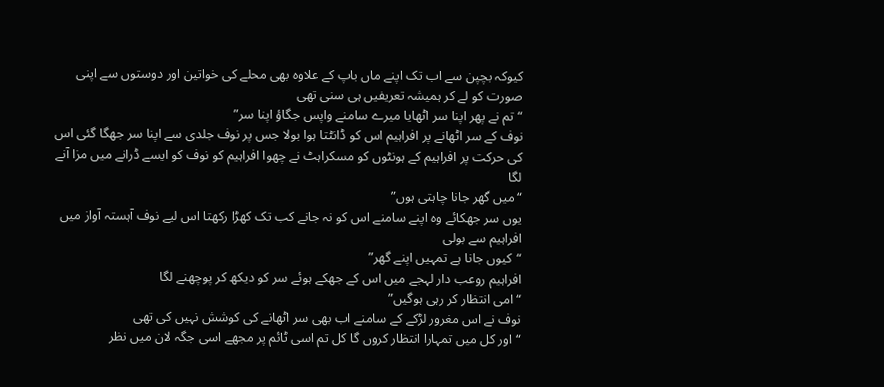کیوکہ بچپن سے اب تک اپنے ماں باپ کے علاوہ بھی محلے کی خواتین اور دوستوں سے اپنی صورت کو لے کر ہمیشہ تعریفیں ہی سنی تھی
“تم نے پھر اپنا سر اٹھایا میرے سامنے واپس جگاؤ اپنا سر”
نوف کے سر اٹھانے پر افراہیم اس کو ڈانٹتا ہوا بولا جس پر نوف جلدی سے اپنا سر جھگا گئی اس کی حرکت پر افراہیم کے ہونٹوں کو مسکراہٹ نے چھوا افراہیم کو نوف کو ایسے ڈرانے میں مزا آنے لگا
“میں گھر جانا چاہتی ہوں”
یوں سر جھکائے وہ اپنے سامنے اس کو نہ جانے کب تک کھڑا رکھتا اس لیے نوف آہستہ آواز میں افراہیم سے بولی
“کیوں جانا ہے تمہیں اپنے گھر”
افراہیم روعب دار لہجے میں اس کے جھکے ہوئے سر کو دیکھ کر پوچھنے لگا
“امی انتظار کر رہی ہوگیں”
نوف نے اس مغرور لڑکے کے سامنے اب بھی سر اٹھانے کی کوشش نہیں کی تھی
“اور کل میں تمہارا انتظار کروں گا کل تم اسی ٹائم پر مجھے اسی جگہ لان میں نظر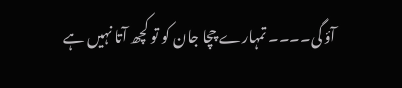آؤ گی۔۔۔۔ تمہارے چچا جان کو تو کچھ آتا نہیں ہے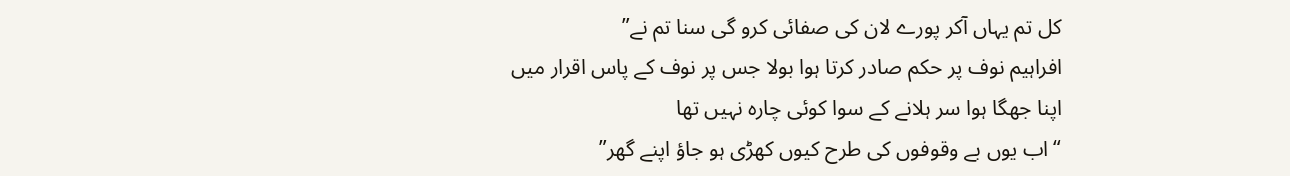کل تم یہاں آکر پورے لان کی صفائی کرو گی سنا تم نے”
افراہیم نوف پر حکم صادر کرتا ہوا بولا جس پر نوف کے پاس اقرار میں اپنا جھگا ہوا سر ہلانے کے سوا کوئی چارہ نہیں تھا
“اب یوں بے وقوفوں کی طرح کیوں کھڑی ہو جاؤ اپنے گھر”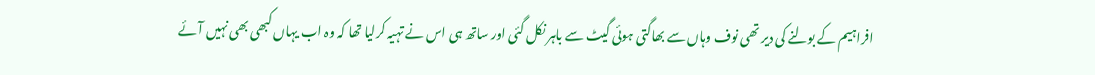افراہیم کے بولنے کی دیر تھی نوف وہاں سے بھاگتی ہوئی گیٹ سے باہر نکل گئی اور ساتھ ہی اس نے تہیہ کرلیا تھا کہ وہ اب یہاں کبھی بھی نہیں آئے